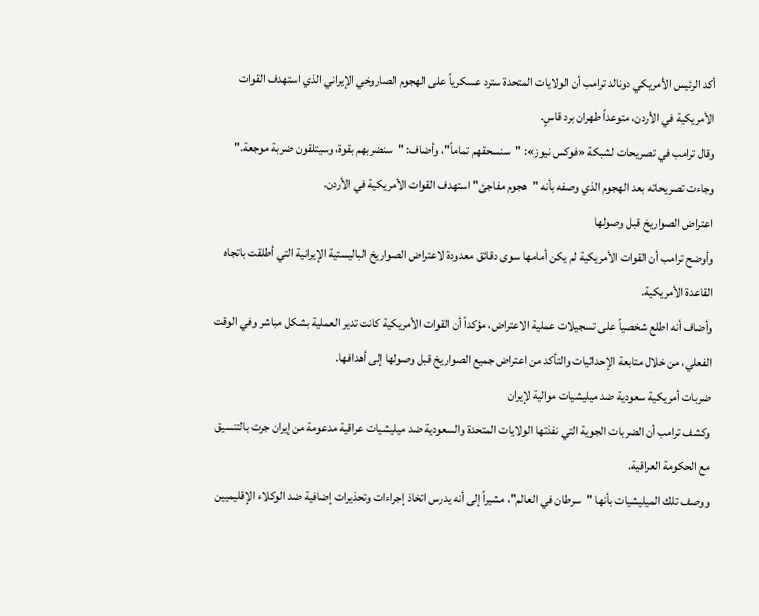أكد الرئيس الأمريكي دونالد ترامب أن الولايات المتحدة سترد عسكرياً على الهجوم الصاروخي الإيراني الذي استهدف القوات الأمريكية في الأردن، متوعداً طهران برد قاسٍ.
وقال ترامب في تصريحات لشبكة «فوكس نيوز»: "سنسحقهم تماماً"، وأضاف: "سنضربهم بقوة، وسيتلقون ضربة موجعة."
وجاءت تصريحاته بعد الهجوم الذي وصفه بأنه "هجوم مفاجئ" استهدف القوات الأمريكية في الأردن.
اعتراض الصواريخ قبل وصولها
وأوضح ترامب أن القوات الأمريكية لم يكن أمامها سوى دقائق معدودة لاعتراض الصواريخ الباليستية الإيرانية التي أطلقت باتجاه القاعدة الأمريكية.
وأضاف أنه اطلع شخصياً على تسجيلات عملية الاعتراض، مؤكداً أن القوات الأمريكية كانت تدير العملية بشكل مباشر وفي الوقت الفعلي، من خلال متابعة الإحداثيات والتأكد من اعتراض جميع الصواريخ قبل وصولها إلى أهدافها.
ضربات أمريكية سعودية ضد ميليشيات موالية لإيران
وكشف ترامب أن الضربات الجوية التي نفذتها الولايات المتحدة والسعودية ضد ميليشيات عراقية مدعومة من إيران جرت بالتنسيق مع الحكومة العراقية.
ووصف تلك الميليشيات بأنها "سرطان في العالم"، مشيراً إلى أنه يدرس اتخاذ إجراءات وتحذيرات إضافية ضد الوكلاء الإقليميين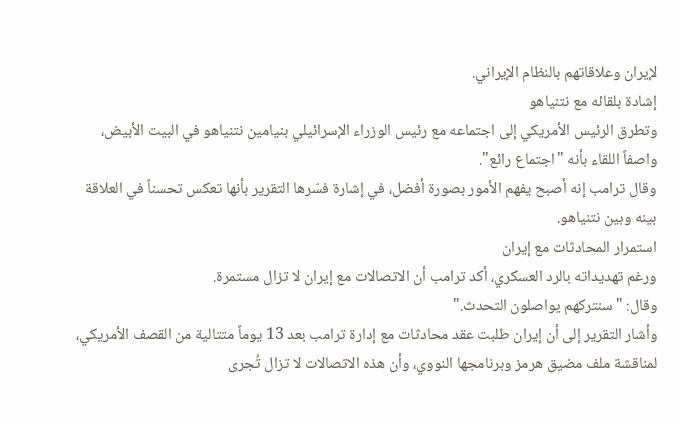لإيران وعلاقاتهم بالنظام الإيراني.
إشادة بلقائه مع نتنياهو
وتطرق الرئيس الأمريكي إلى اجتماعه مع رئيس الوزراء الإسرائيلي بنيامين نتنياهو في البيت الأبيض، واصفاً اللقاء بأنه "اجتماع رائع".
وقال ترامب إنه أصبح يفهم الأمور بصورة أفضل، في إشارة فسّرها التقرير بأنها تعكس تحسناً في العلاقة بينه وبين نتنياهو.
استمرار المحادثات مع إيران
ورغم تهديداته بالرد العسكري، أكد ترامب أن الاتصالات مع إيران لا تزال مستمرة.
وقال: "سنتركهم يواصلون التحدث."
وأشار التقرير إلى أن إيران طلبت عقد محادثات مع إدارة ترامب بعد 13 يوماً متتالية من القصف الأمريكي، لمناقشة ملف مضيق هرمز وبرنامجها النووي، وأن هذه الاتصالات لا تزال تُجرى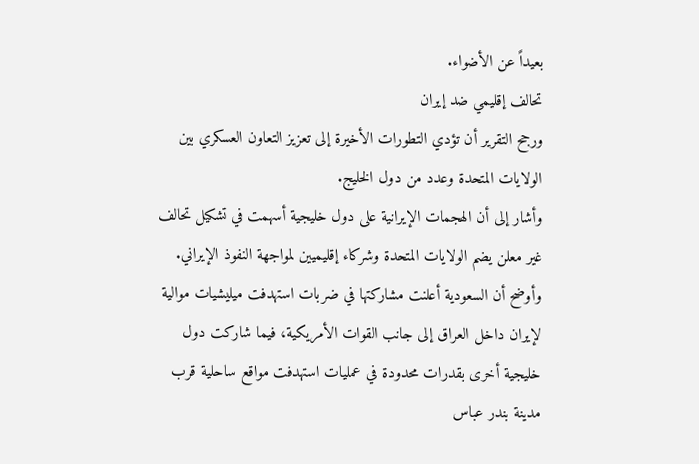بعيداً عن الأضواء.
تحالف إقليمي ضد إيران
ورجح التقرير أن تؤدي التطورات الأخيرة إلى تعزيز التعاون العسكري بين الولايات المتحدة وعدد من دول الخليج.
وأشار إلى أن الهجمات الإيرانية على دول خليجية أسهمت في تشكيل تحالف غير معلن يضم الولايات المتحدة وشركاء إقليميين لمواجهة النفوذ الإيراني.
وأوضح أن السعودية أعلنت مشاركتها في ضربات استهدفت ميليشيات موالية لإيران داخل العراق إلى جانب القوات الأمريكية، فيما شاركت دول خليجية أخرى بقدرات محدودة في عمليات استهدفت مواقع ساحلية قرب مدينة بندر عباس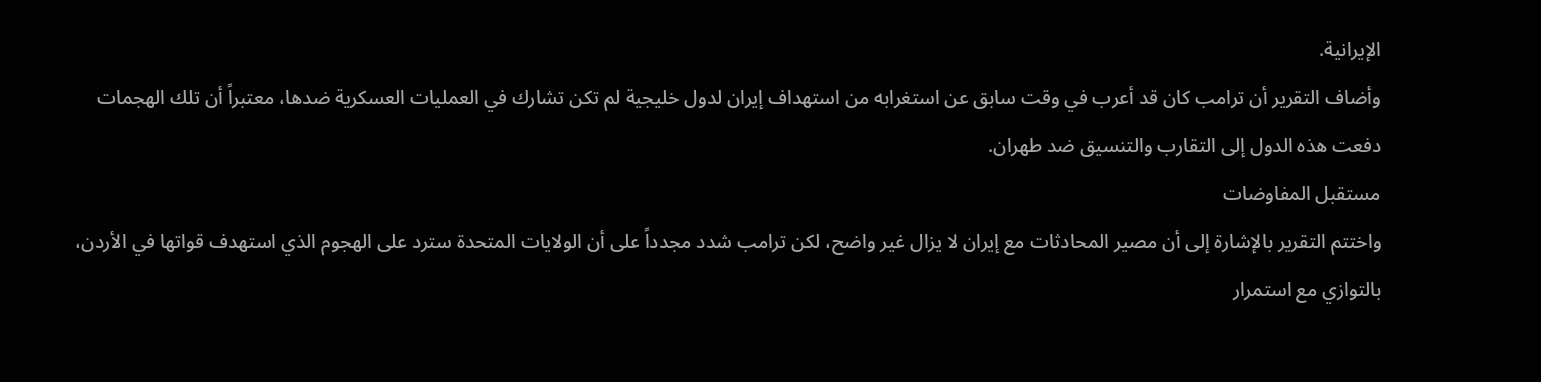الإيرانية.
وأضاف التقرير أن ترامب كان قد أعرب في وقت سابق عن استغرابه من استهداف إيران لدول خليجية لم تكن تشارك في العمليات العسكرية ضدها، معتبراً أن تلك الهجمات دفعت هذه الدول إلى التقارب والتنسيق ضد طهران.
مستقبل المفاوضات
واختتم التقرير بالإشارة إلى أن مصير المحادثات مع إيران لا يزال غير واضح، لكن ترامب شدد مجدداً على أن الولايات المتحدة سترد على الهجوم الذي استهدف قواتها في الأردن، بالتوازي مع استمرار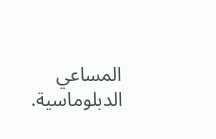المساعي الدبلوماسية.